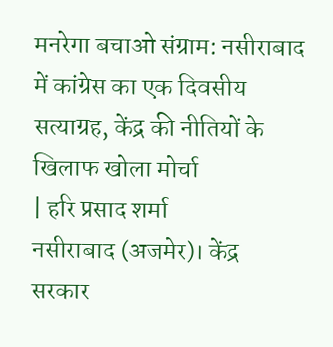मनरेगा बचाओ संग्राम: नसीराबाद में कांग्रेस का एक दिवसीय सत्याग्रह, केंद्र की नीतियों के खिलाफ खोला मोर्चा
| हरि प्रसाद शर्मा
नसीराबाद (अजमेर)। केंद्र सरकार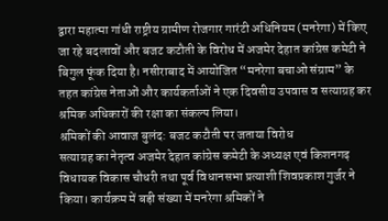द्वारा महात्मा गांधी राष्ट्रीय ग्रामीण रोजगार गारंटी अधिनियम (मनरेगा) में किए जा रहे बदलावों और बजट कटौती के विरोध में अजमेर देहात कांग्रेस कमेटी ने बिगुल फूंक दिया है। नसीराबाद में आयोजित “मनरेगा बचाओ संग्राम” के तहत कांग्रेस नेताओं और कार्यकर्ताओं ने एक दिवसीय उपवास व सत्याग्रह कर श्रमिक अधिकारों की रक्षा का संकल्प लिया।
श्रमिकों की आवाज बुलंद: बजट कटौती पर जताया विरोध
सत्याग्रह का नेतृत्व अजमेर देहात कांग्रेस कमेटी के अध्यक्ष एवं किशनगढ़ विधायक विकास चौधरी तथा पूर्व विधानसभा प्रत्याशी शिवप्रकाश गुर्जर ने किया। कार्यक्रम में बड़ी संख्या में मनरेगा श्रमिकों ने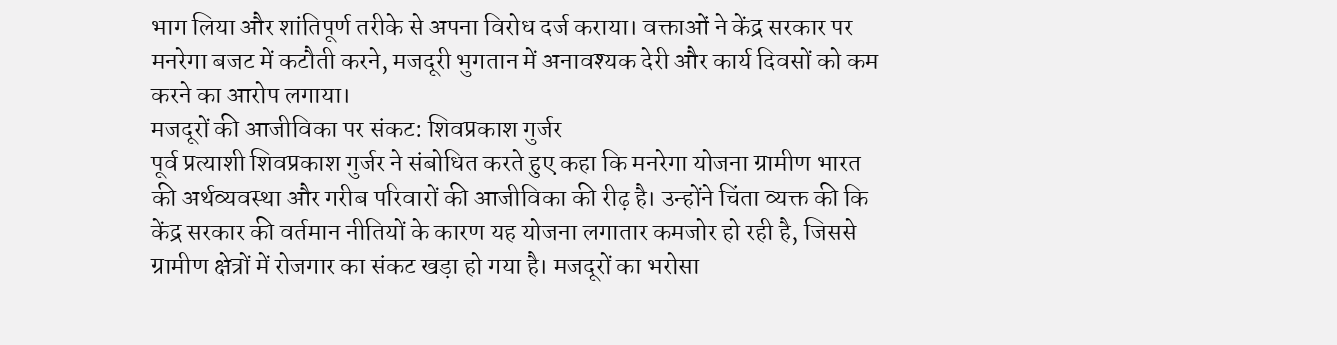भाग लिया और शांतिपूर्ण तरीके से अपना विरोध दर्ज कराया। वक्ताओं ने केंद्र सरकार पर मनरेगा बजट में कटौती करने, मजदूरी भुगतान में अनावश्यक देरी और कार्य दिवसों को कम करने का आरोप लगाया।
मजदूरों की आजीविका पर संकट: शिवप्रकाश गुर्जर
पूर्व प्रत्याशी शिवप्रकाश गुर्जर ने संबोधित करते हुए कहा कि मनरेगा योजना ग्रामीण भारत की अर्थव्यवस्था और गरीब परिवारों की आजीविका की रीढ़ है। उन्होंने चिंता व्यक्त की कि केंद्र सरकार की वर्तमान नीतियों के कारण यह योजना लगातार कमजोर हो रही है, जिससे ग्रामीण क्षेत्रों में रोजगार का संकट खड़ा हो गया है। मजदूरों का भरोसा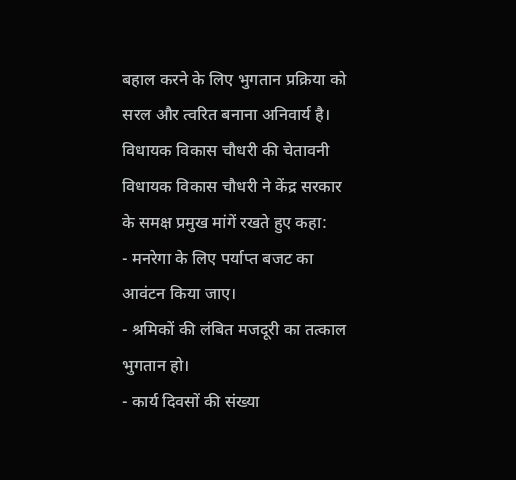बहाल करने के लिए भुगतान प्रक्रिया को सरल और त्वरित बनाना अनिवार्य है।
विधायक विकास चौधरी की चेतावनी
विधायक विकास चौधरी ने केंद्र सरकार के समक्ष प्रमुख मांगें रखते हुए कहा:
- मनरेगा के लिए पर्याप्त बजट का आवंटन किया जाए।
- श्रमिकों की लंबित मजदूरी का तत्काल भुगतान हो।
- कार्य दिवसों की संख्या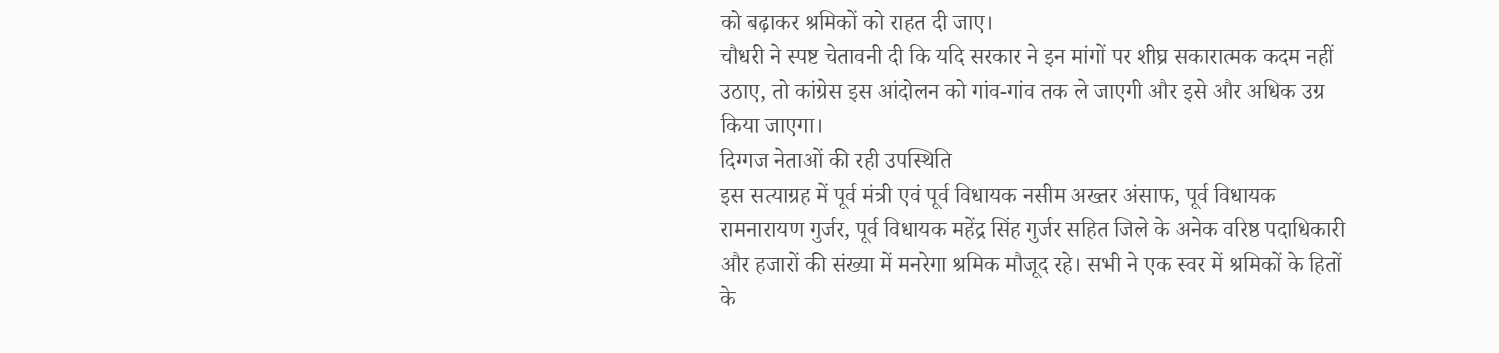को बढ़ाकर श्रमिकों को राहत दी जाए।
चौधरी ने स्पष्ट चेतावनी दी कि यदि सरकार ने इन मांगों पर शीघ्र सकारात्मक कदम नहीं उठाए, तो कांग्रेस इस आंदोलन को गांव-गांव तक ले जाएगी और इसे और अधिक उग्र किया जाएगा।
दिग्गज नेताओं की रही उपस्थिति
इस सत्याग्रह में पूर्व मंत्री एवं पूर्व विधायक नसीम अख्तर अंसाफ, पूर्व विधायक रामनारायण गुर्जर, पूर्व विधायक महेंद्र सिंह गुर्जर सहित जिले के अनेक वरिष्ठ पदाधिकारी और हजारों की संख्या में मनरेगा श्रमिक मौजूद रहे। सभी ने एक स्वर में श्रमिकों के हितों के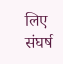लिए संघर्ष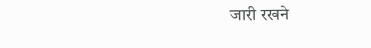जारी रखने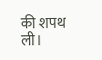की शपथ ली।